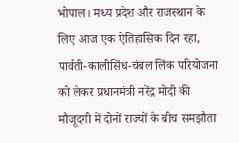भोपाल। मध्य प्रदेश और राजस्थान के लिए आज एक ऐतिहासिक दिन रहा, पार्वती-कालीसिंध-चंबल लिंक परियोजना को लेकर प्रधानमंत्री नरेंद्र मोदी की मौजूदगी में दोनों राज्यों के बीच समझौता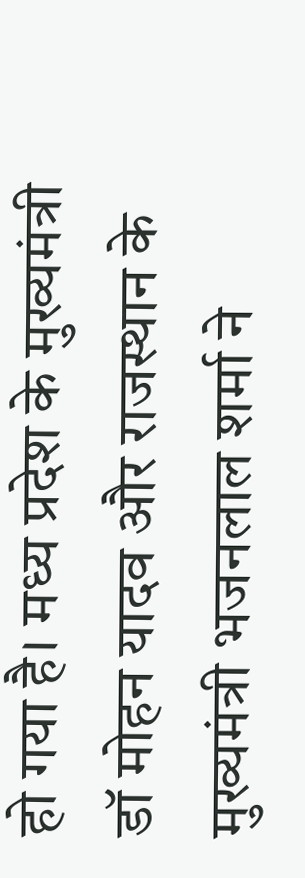हो गया है। मध्य प्रदेश के मुख्यमंत्री डॉ मोहन यादव और राजस्थान के मुख्यमंत्री भजनलाल शर्मा ने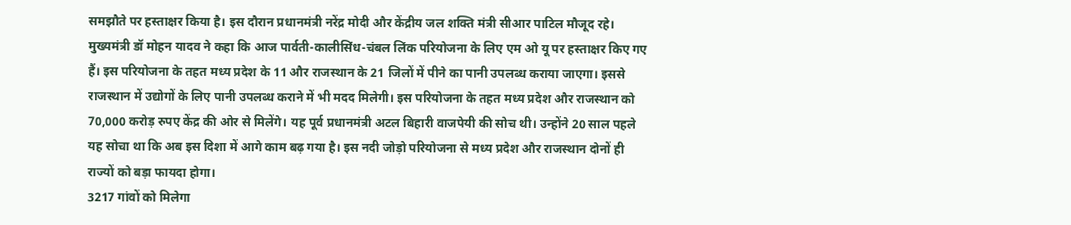समझौते पर हस्ताक्षर किया है। इस दौरान प्रधानमंत्री नरेंद्र मोदी और केंद्रीय जल शक्ति मंत्री सीआर पाटिल मौजूद रहे।
मुख्यमंत्री डॉ मोहन यादव ने कहा कि आज पार्वती-कालीसिंध-चंबल लिंक परियोजना के लिए एम ओ यू पर हस्ताक्षर किए गए हैं। इस परियोजना के तहत मध्य प्रदेश के 11 और राजस्थान के 21 जिलों में पीने का पानी उपलब्ध कराया जाएगा। इससे राजस्थान में उद्योगों के लिए पानी उपलब्ध कराने में भी मदद मिलेगी। इस परियोजना के तहत मध्य प्रदेश और राजस्थान को 70,000 करोड़ रुपए केंद्र की ओर से मिलेंगे। यह पूर्व प्रधानमंत्री अटल बिहारी वाजपेयी की सोच थी। उन्होंने 20 साल पहले यह सोचा था कि अब इस दिशा में आगे काम बढ़ गया है। इस नदी जोड़ो परियोजना से मध्य प्रदेश और राजस्थान दोनों ही राज्यों को बड़ा फायदा होगा।
3217 गांवों को मिलेगा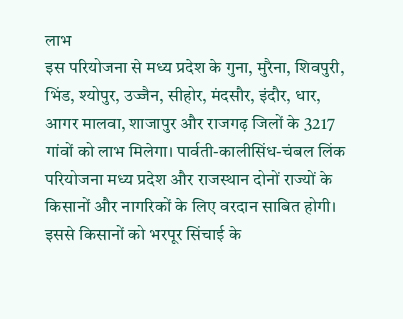लाभ
इस परियोजना से मध्य प्रदेश के गुना, मुरैना, शिवपुरी, भिंड, श्योपुर, उज्जैन, सीहोर, मंदसौर, इंदौर, धार, आगर मालवा, शाजापुर और राजगढ़ जिलों के 3217 गांवों को लाभ मिलेगा। पार्वती-कालीसिंध-चंबल लिंक परियोजना मध्य प्रदेश और राजस्थान दोनों राज्यों के किसानों और नागरिकों के लिए वरदान साबित होगी। इससे किसानों को भरपूर सिंचाई के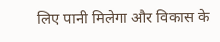लिए पानी मिलेगा और विकास के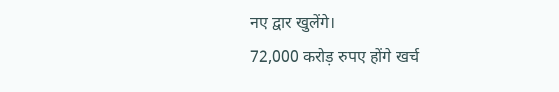नए द्वार खुलेंगे।
72,000 करोड़ रुपए होंगे खर्च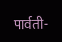पार्वती-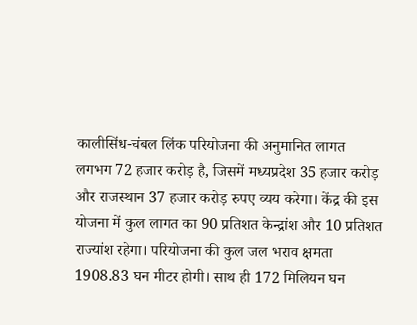कालीसिंध-चंबल लिंक परियोजना की अनुमानित लागत लगभग 72 हजार करोड़ है, जिसमें मध्यप्रदेश 35 हजार करोड़ और राजस्थान 37 हजार करोड़ रुपए व्यय करेगा। केंद्र की इस योजना में कुल लागत का 90 प्रतिशत केन्द्रांश और 10 प्रतिशत राज्यांश रहेगा। परियोजना की कुल जल भराव क्षमता 1908.83 घन मीटर होगी। साथ ही 172 मिलियन घन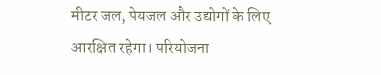मीटर जल, पेयजल और उद्योगों के लिए आरक्षित रहेगा। परियोजना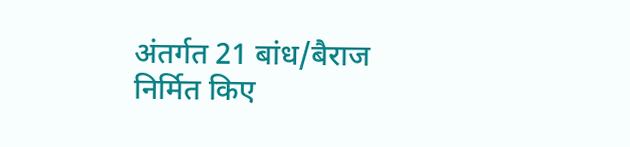अंतर्गत 21 बांध/बैराज निर्मित किए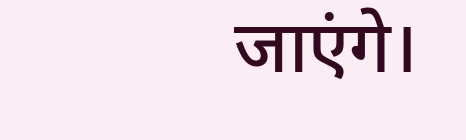जाएंगे।